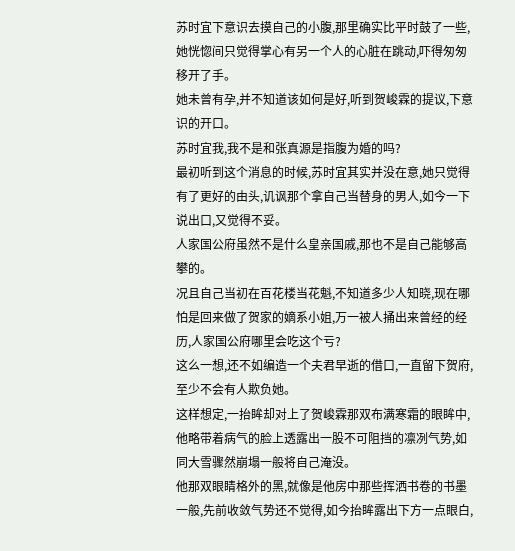苏时宜下意识去摸自己的小腹,那里确实比平时鼓了一些,她恍惚间只觉得掌心有另一个人的心脏在跳动,吓得匆匆移开了手。
她未曾有孕,并不知道该如何是好,听到贺峻霖的提议,下意识的开口。
苏时宜我,我不是和张真源是指腹为婚的吗?
最初听到这个消息的时候,苏时宜其实并没在意,她只觉得有了更好的由头,讥讽那个拿自己当替身的男人,如今一下说出口,又觉得不妥。
人家国公府虽然不是什么皇亲国戚,那也不是自己能够高攀的。
况且自己当初在百花楼当花魁,不知道多少人知晓,现在哪怕是回来做了贺家的嫡系小姐,万一被人捅出来曾经的经历,人家国公府哪里会吃这个亏?
这么一想,还不如编造一个夫君早逝的借口,一直留下贺府,至少不会有人欺负她。
这样想定,一抬眸却对上了贺峻霖那双布满寒霜的眼眸中,他略带着病气的脸上透露出一股不可阻挡的凛冽气势,如同大雪骤然崩塌一般将自己淹没。
他那双眼睛格外的黑,就像是他房中那些挥洒书卷的书墨一般,先前收敛气势还不觉得,如今抬眸露出下方一点眼白,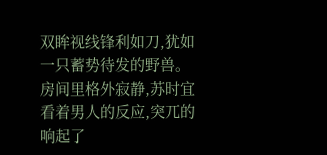双眸视线锋利如刀,犹如一只蓄势待发的野兽。
房间里格外寂静,苏时宜看着男人的反应,突兀的响起了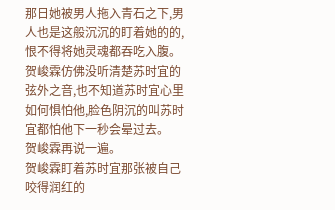那日她被男人拖入青石之下,男人也是这般沉沉的盯着她的的,恨不得将她灵魂都吞吃入腹。
贺峻霖仿佛没听清楚苏时宜的弦外之音,也不知道苏时宜心里如何惧怕他,脸色阴沉的叫苏时宜都怕他下一秒会晕过去。
贺峻霖再说一遍。
贺峻霖盯着苏时宜那张被自己咬得润红的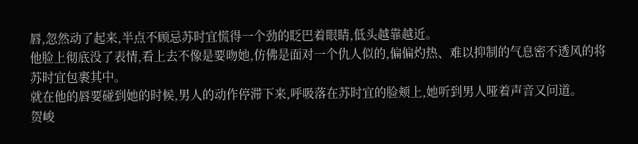唇,忽然动了起来,半点不顾忌苏时宜慌得一个劲的眨巴着眼睛,低头越靠越近。
他脸上彻底没了表情,看上去不像是要吻她,仿佛是面对一个仇人似的,偏偏灼热、难以抑制的气息密不透风的将苏时宜包裹其中。
就在他的唇要碰到她的时候,男人的动作停滞下来,呼吸落在苏时宜的脸颊上,她听到男人哑着声音又问道。
贺峻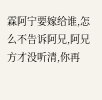霖阿宁要嫁给谁,怎么不告诉阿兄,阿兄方才没听清,你再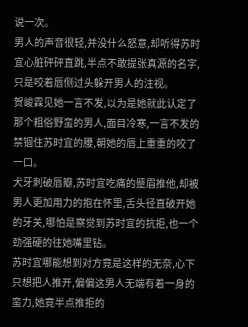说一次。
男人的声音很轻,并没什么怒意,却听得苏时宜心脏砰砰直跳,半点不敢提张真源的名字,只是咬着唇侧过头躲开男人的注视。
贺峻霖见她一言不发,以为是她就此认定了那个粗俗野蛮的男人,面目冷寒,一言不发的禁锢住苏时宜的腰,朝她的唇上重重的咬了一口。
犬牙刺破唇瓣,苏时宜吃痛的蹙眉推他,却被男人更加用力的抱在怀里,舌头径直破开她的牙关,哪怕是察觉到苏时宜的抗拒,也一个劲强硬的往她嘴里钻。
苏时宜哪能想到对方竟是这样的无奈,心下只想把人推开,偏偏这男人无端有着一身的蛮力,她竟半点推拒的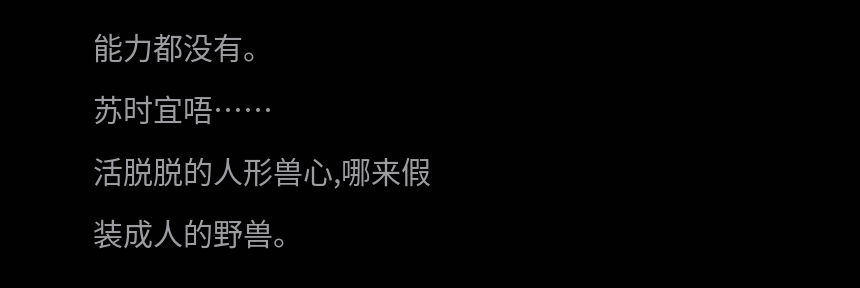能力都没有。
苏时宜唔……
活脱脱的人形兽心,哪来假装成人的野兽。